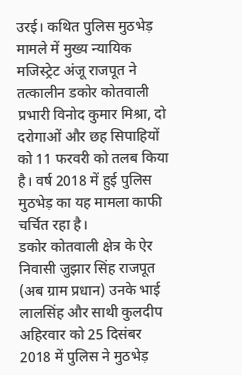उरई। कथित पुलिस मुठभेड़ मामले में मुख्य न्यायिक मजिस्ट्रेट अंजू राजपूत ने तत्कालीन डकोर कोतवाली प्रभारी विनोद कुमार मिश्रा, दो दरोगाओं और छह सिपाहियों को 11 फरवरी को तलब किया है। वर्ष 2018 में हुई पुलिस मुठभेड़ का यह मामला काफी चर्चित रहा है।
डकोर कोतवाली क्षेत्र के ऐर निवासी जुझार सिंह राजपूत (अब ग्राम प्रधान) उनके भाई लालसिंह और साथी कुलदीप अहिरवार को 25 दिसंबर 2018 में पुलिस ने मुठभेड़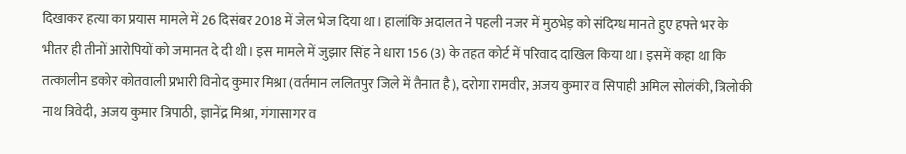दिखाकर हत्या का प्रयास मामले में 26 दिसंबर 2018 में जेल भेज दिया था। हालांकि अदालत ने पहली नजर में मुठभेड़ को संदिग्ध मानते हुए हफ्ते भर के भीतर ही तीनों आरोपियों को जमानत दे दी थी। इस मामले में जुझार सिंह ने धारा 156 (3) के तहत कोर्ट में परिवाद दाखिल किया था। इसमें कहा था कि तत्कालीन डकोर कोतवाली प्रभारी विनोद कुमार मिश्रा (वर्तमान ललितपुर जिले में तैनात है), दरोगा रामवीर, अजय कुमार व सिपाही अमिल सोलंकी, त्रिलोकी नाथ त्रिवेदी, अजय कुमार त्रिपाठी, ज्ञानेंद्र मिश्रा, गंगासागर व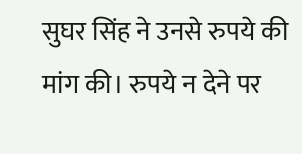सुघर सिंह ने उनसे रुपये की मांग की। रुपये न देने पर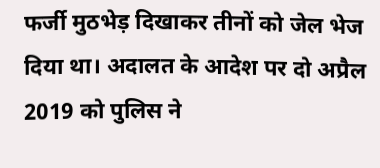फर्जी मुठभेड़ दिखाकर तीनों को जेल भेज दिया था। अदालत के आदेश पर दो अप्रैल 2019 को पुलिस ने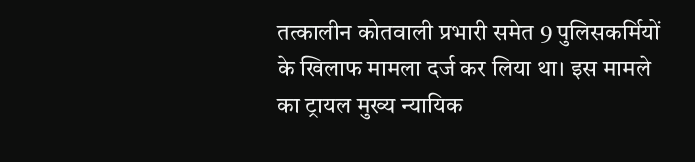तत्कालीन कोतवाली प्रभारी समेत 9 पुलिसकर्मियों के खिलाफ मामला दर्ज कर लिया था। इस मामले का ट्रायल मुख्य न्यायिक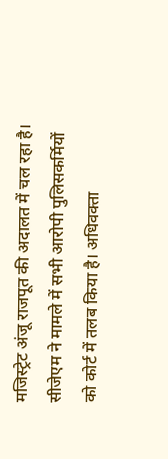मजिस्ट्रेट अंजू राजपूत की अदालत में चल रहा है। सीजेएम ने मामले में सभी आरोपी पुलिसकर्मियों को कोर्ट में तलब किया है। अधिवक्ता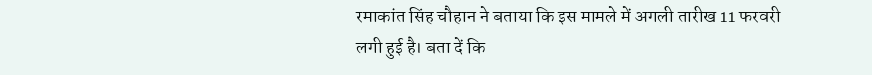रमाकांत सिंह चौहान ने बताया कि इस मामले में अगली तारीख 11 फरवरी लगी हुई है। बता दें कि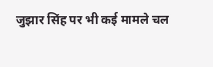जुझार सिंह पर भी कई मामले चल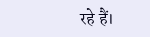रहे हैं।